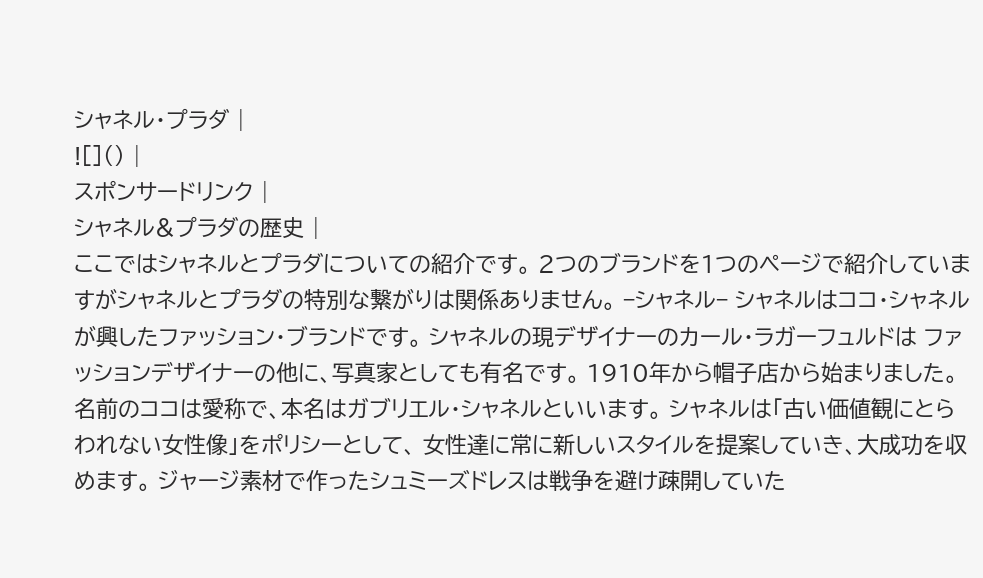シャネル・プラダ |
![]() |
スポンサードリンク |
シャネル&プラダの歴史 |
ここではシャネルとプラダについての紹介です。 2つのブランドを1つのページで紹介していますがシャネルとプラダの特別な繋がりは関係ありません。 −シャネル− シャネルはココ・シャネルが興したファッション・ブランドです。 シャネルの現デザイナーのカール・ラガーフュルドは ファッションデザイナーの他に、写真家としても有名です。 1910年から帽子店から始まりました。 名前のココは愛称で、本名はガブリエル・シャネルといいます。 シャネルは「古い価値観にとらわれない女性像」をポリシーとして、 女性達に常に新しいスタイルを提案していき、大成功を収めます。 ジャージ素材で作ったシュミーズドレスは戦争を避け疎開していた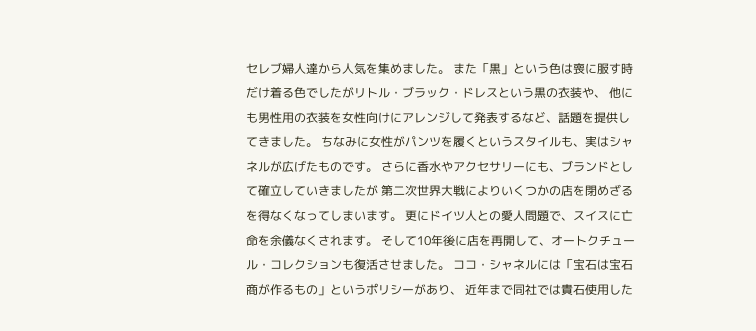セレブ婦人達から人気を集めました。 また「黒」という色は喪に服す時だけ着る色でしたがリトル・ブラック・ドレスという黒の衣装や、 他にも男性用の衣装を女性向けにアレンジして発表するなど、話題を提供してきました。 ちなみに女性がパンツを履くというスタイルも、実はシャネルが広げたものです。 さらに香水やアクセサリーにも、ブランドとして確立していきましたが 第二次世界大戦によりいくつかの店を閉めざるを得なくなってしまいます。 更にドイツ人との愛人問題で、スイスに亡命を余儀なくされます。 そして10年後に店を再開して、オートクチュール・コレクションも復活させました。 ココ・シャネルには「宝石は宝石商が作るもの」というポリシーがあり、 近年まで同社では貴石使用した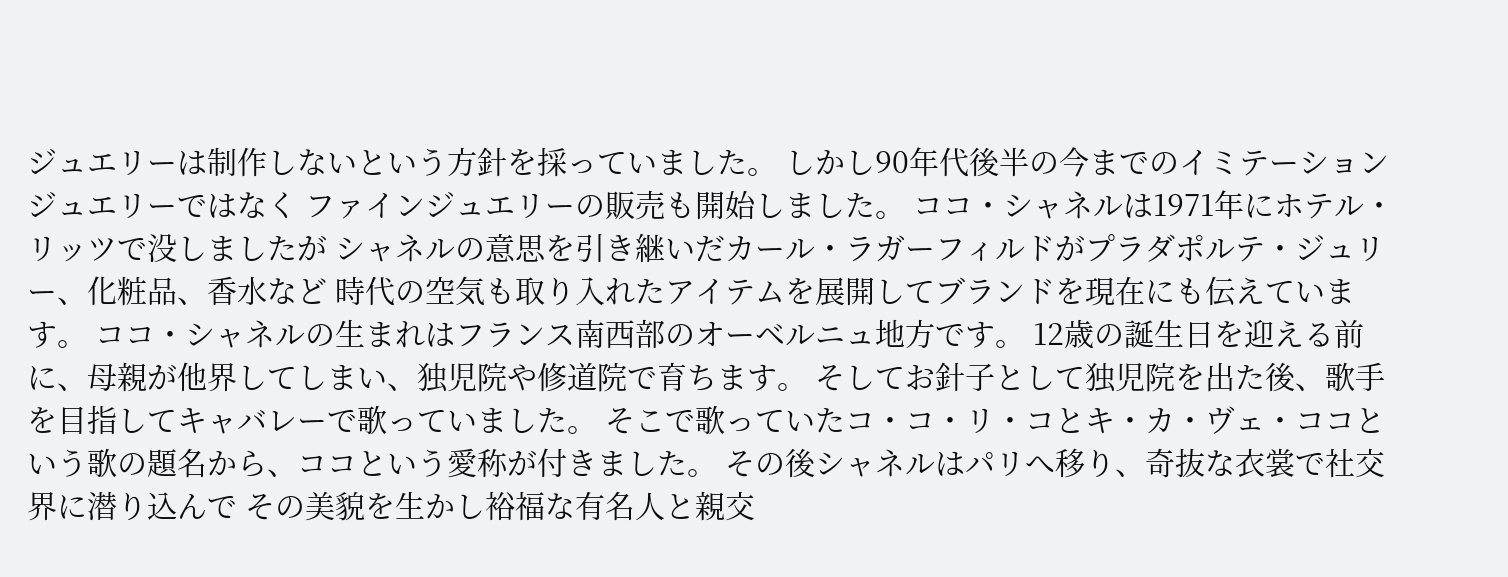ジュエリーは制作しないという方針を採っていました。 しかし90年代後半の今までのイミテーションジュエリーではなく ファインジュエリーの販売も開始しました。 ココ・シャネルは1971年にホテル・リッツで没しましたが シャネルの意思を引き継いだカール・ラガーフィルドがプラダポルテ・ジュリー、化粧品、香水など 時代の空気も取り入れたアイテムを展開してブランドを現在にも伝えています。 ココ・シャネルの生まれはフランス南西部のオーベルニュ地方です。 12歳の誕生日を迎える前に、母親が他界してしまい、独児院や修道院で育ちます。 そしてお針子として独児院を出た後、歌手を目指してキャバレーで歌っていました。 そこで歌っていたコ・コ・リ・コとキ・カ・ヴェ・ココという歌の題名から、ココという愛称が付きました。 その後シャネルはパリへ移り、奇抜な衣裳で社交界に潜り込んで その美貌を生かし裕福な有名人と親交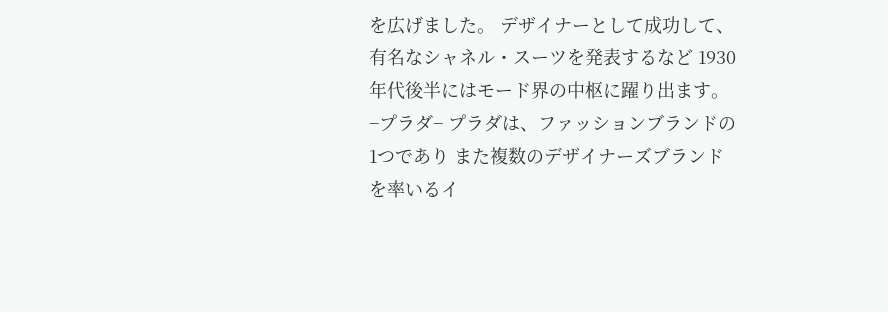を広げました。 デザイナーとして成功して、有名なシャネル・スーツを発表するなど 1930年代後半にはモード界の中枢に躍り出ます。 −プラダ− プラダは、ファッションブランドの1つであり また複数のデザイナーズブランドを率いるイ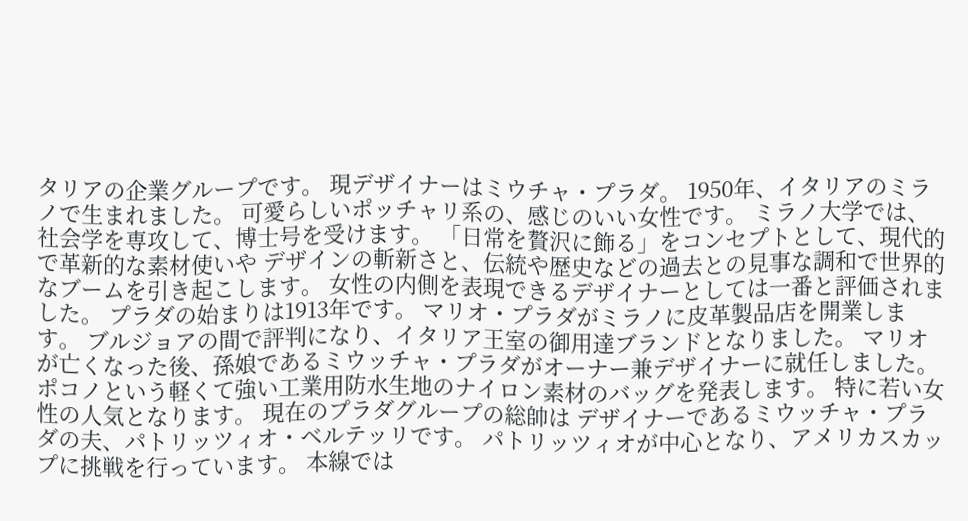タリアの企業グループです。 現デザイナーはミウチャ・プラダ。 1950年、イタリアのミラノで生まれました。 可愛らしいポッチャリ系の、感じのいい女性です。 ミラノ大学では、社会学を専攻して、博士号を受けます。 「日常を贅沢に飾る」をコンセプトとして、現代的で革新的な素材使いや デザインの斬新さと、伝統や歴史などの過去との見事な調和で世界的なブームを引き起こします。 女性の内側を表現できるデザイナーとしては一番と評価されました。 プラダの始まりは1913年です。 マリオ・プラダがミラノに皮革製品店を開業します。 ブルジョアの間で評判になり、イタリア王室の御用達ブランドとなりました。 マリオが亡くなった後、孫娘であるミウッチャ・プラダがオーナー兼デザイナーに就任しました。 ポコノという軽くて強い工業用防水生地のナイロン素材のバッグを発表します。 特に若い女性の人気となります。 現在のプラダグループの総帥は デザイナーであるミウッチャ・プラダの夫、パトリッツィオ・ベルテッリです。 パトリッツィオが中心となり、アメリカスカップに挑戦を行っています。 本線では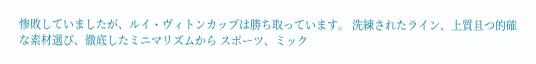惨敗していましたが、ルイ・ヴィトンカップは勝ち取っています。 洗練されたライン、上質且つ的確な素材選び、徹底したミニマリズムから スポーツ、ミック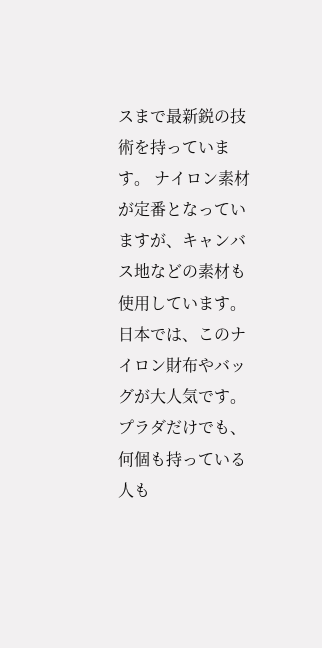スまで最新鋭の技術を持っています。 ナイロン素材が定番となっていますが、キャンバス地などの素材も使用しています。 日本では、このナイロン財布やバッグが大人気です。 プラダだけでも、何個も持っている人も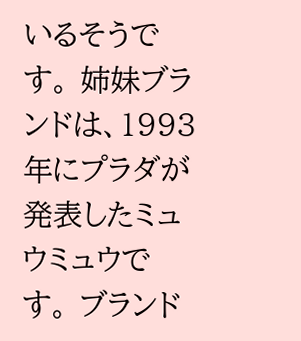いるそうです。 姉妹ブランドは、1993年にプラダが発表したミュウミュウです。 ブランド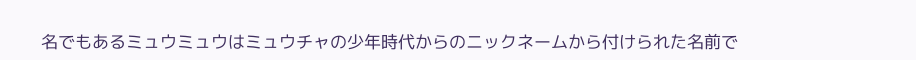名でもあるミュウミュウはミュウチャの少年時代からのニックネームから付けられた名前で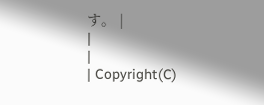す。 |
|
|
| Copyright(C)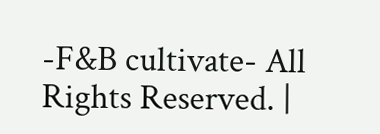-F&B cultivate- All Rights Reserved. |